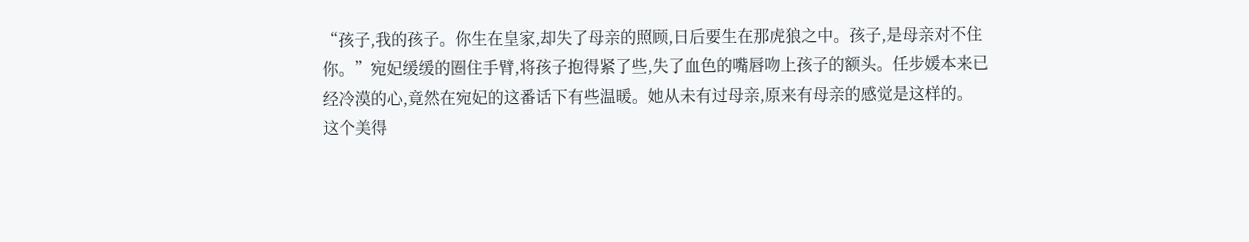“孩子,我的孩子。你生在皇家,却失了母亲的照顾,日后要生在那虎狼之中。孩子,是母亲对不住你。”宛妃缓缓的圈住手臂,将孩子抱得紧了些,失了血色的嘴唇吻上孩子的额头。任步媛本来已经冷漠的心,竟然在宛妃的这番话下有些温暖。她从未有过母亲,原来有母亲的感觉是这样的。
这个美得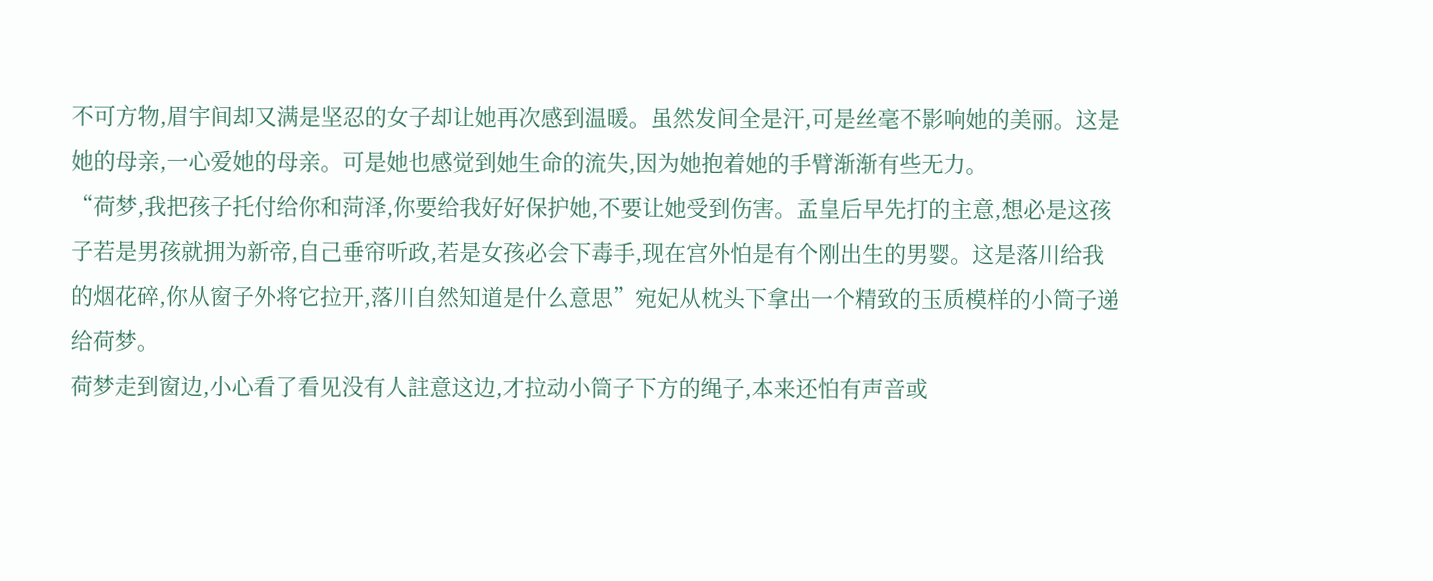不可方物,眉宇间却又满是坚忍的女子却让她再次感到温暖。虽然发间全是汗,可是丝毫不影响她的美丽。这是她的母亲,一心爱她的母亲。可是她也感觉到她生命的流失,因为她抱着她的手臂渐渐有些无力。
“荷梦,我把孩子托付给你和菏泽,你要给我好好保护她,不要让她受到伤害。孟皇后早先打的主意,想必是这孩子若是男孩就拥为新帝,自己垂帘听政,若是女孩必会下毒手,现在宫外怕是有个刚出生的男婴。这是落川给我的烟花碎,你从窗子外将它拉开,落川自然知道是什么意思”宛妃从枕头下拿出一个精致的玉质模样的小筒子递给荷梦。
荷梦走到窗边,小心看了看见没有人註意这边,才拉动小筒子下方的绳子,本来还怕有声音或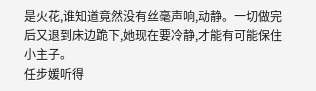是火花,谁知道竟然没有丝毫声响,动静。一切做完后又退到床边跪下,她现在要冷静,才能有可能保住小主子。
任步媛听得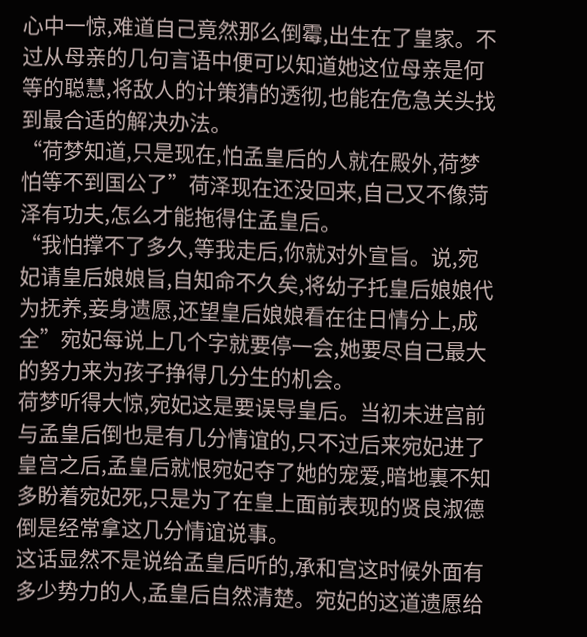心中一惊,难道自己竟然那么倒霉,出生在了皇家。不过从母亲的几句言语中便可以知道她这位母亲是何等的聪慧,将敌人的计策猜的透彻,也能在危急关头找到最合适的解决办法。
“荷梦知道,只是现在,怕孟皇后的人就在殿外,荷梦怕等不到国公了”荷泽现在还没回来,自己又不像菏泽有功夫,怎么才能拖得住孟皇后。
“我怕撑不了多久,等我走后,你就对外宣旨。说,宛妃请皇后娘娘旨,自知命不久矣,将幼子托皇后娘娘代为抚养,妾身遗愿,还望皇后娘娘看在往日情分上,成全”宛妃每说上几个字就要停一会,她要尽自己最大的努力来为孩子挣得几分生的机会。
荷梦听得大惊,宛妃这是要误导皇后。当初未进宫前与孟皇后倒也是有几分情谊的,只不过后来宛妃进了皇宫之后,孟皇后就恨宛妃夺了她的宠爱,暗地裏不知多盼着宛妃死,只是为了在皇上面前表现的贤良淑德倒是经常拿这几分情谊说事。
这话显然不是说给孟皇后听的,承和宫这时候外面有多少势力的人,孟皇后自然清楚。宛妃的这道遗愿给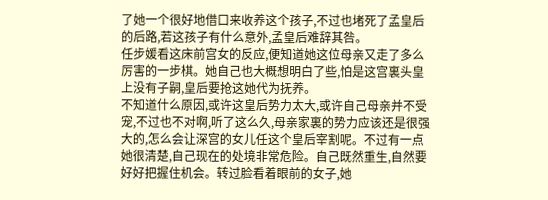了她一个很好地借口来收养这个孩子,不过也堵死了孟皇后的后路,若这孩子有什么意外,孟皇后难辞其咎。
任步媛看这床前宫女的反应,便知道她这位母亲又走了多么厉害的一步棋。她自己也大概想明白了些,怕是这宫裏头皇上没有子嗣,皇后要抢这她代为抚养。
不知道什么原因,或许这皇后势力太大,或许自己母亲并不受宠,不过也不对啊,听了这么久,母亲家裏的势力应该还是很强大的,怎么会让深宫的女儿任这个皇后宰割呢。不过有一点她很清楚,自己现在的处境非常危险。自己既然重生,自然要好好把握住机会。转过脸看着眼前的女子,她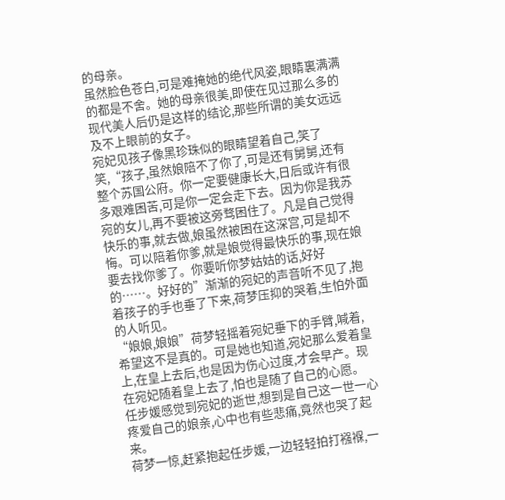的母亲。
虽然脸色苍白,可是难掩她的绝代风姿,眼睛裏满满的都是不舍。她的母亲很美,即使在见过那么多的现代美人后仍是这样的结论,那些所谓的美女远远及不上眼前的女子。
宛妃见孩子像黑珍珠似的眼睛望着自己,笑了笑,“孩子,虽然娘陪不了你了,可是还有舅舅,还有整个苏国公府。你一定要健康长大,日后或许有很多艰难困苦,可是你一定会走下去。因为你是我苏宛的女儿,再不要被这旁骛困住了。凡是自己觉得快乐的事,就去做,娘虽然被困在这深宫,可是却不悔。可以陪着你爹,就是娘觉得最快乐的事,现在娘要去找你爹了。你要听你梦姑姑的话,好好的……。好好的”渐渐的宛妃的声音听不见了,抱着孩子的手也垂了下来,荷梦压抑的哭着,生怕外面的人听见。
“娘娘,娘娘”荷梦轻摇着宛妃垂下的手臂,喊着,希望这不是真的。可是她也知道,宛妃那么爱着皇上,在皇上去后,也是因为伤心过度,才会早产。现在宛妃随着皇上去了,怕也是随了自己的心愿。
任步媛感觉到宛妃的逝世,想到是自己这一世一心疼爱自己的娘亲,心中也有些悲痛,竟然也哭了起来。
荷梦一惊,赶紧抱起任步媛,一边轻轻拍打襁褓,一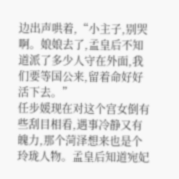边出声哄着,“小主子,别哭啊。娘娘去了,孟皇后不知道派了多少人守在外面,我们要等国公来,留着命好好活下去。”
任步媛现在对这个宫女倒有些刮目相看,遇事冷静又有魄力,那个菏泽想来也是个玲珑人物。孟皇后知道宛妃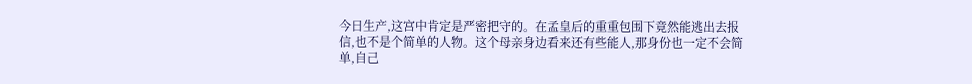今日生产,这宫中肯定是严密把守的。在孟皇后的重重包围下竟然能逃出去报信,也不是个简单的人物。这个母亲身边看来还有些能人,那身份也一定不会简单,自己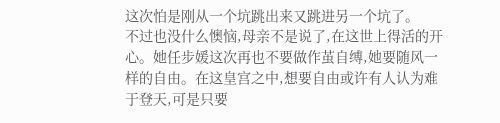这次怕是刚从一个坑跳出来又跳进另一个坑了。
不过也没什么懊恼,母亲不是说了,在这世上得活的开心。她任步媛这次再也不要做作茧自缚,她要随风一样的自由。在这皇宫之中,想要自由或许有人认为难于登天,可是只要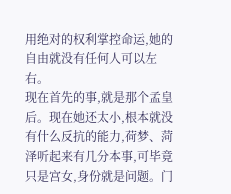用绝对的权利掌控命运,她的自由就没有任何人可以左右。
现在首先的事,就是那个孟皇后。现在她还太小,根本就没有什么反抗的能力,荷梦、菏泽听起来有几分本事,可毕竟只是宫女,身份就是问题。门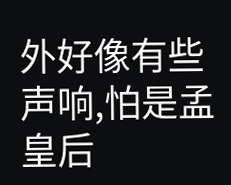外好像有些声响,怕是孟皇后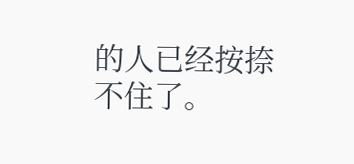的人已经按捺不住了。